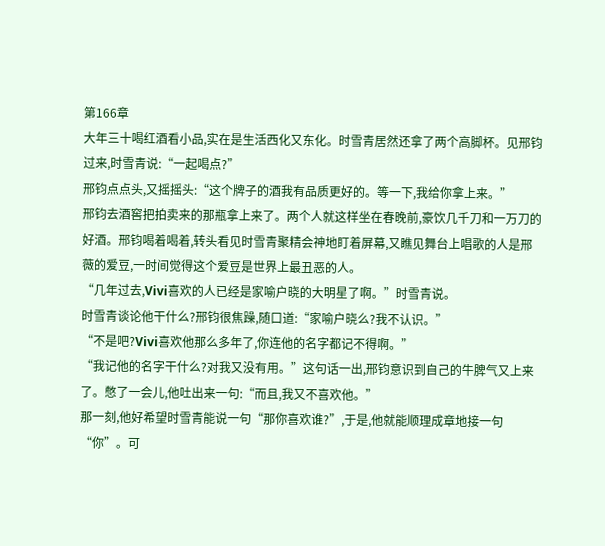第166章
大年三十喝红酒看小品,实在是生活西化又东化。时雪青居然还拿了两个高脚杯。见邢钧过来,时雪青说:“一起喝点?”
邢钧点点头,又摇摇头:“这个牌子的酒我有品质更好的。等一下,我给你拿上来。”
邢钧去酒窖把拍卖来的那瓶拿上来了。两个人就这样坐在春晚前,豪饮几千刀和一万刀的好酒。邢钧喝着喝着,转头看见时雪青聚精会神地盯着屏幕,又瞧见舞台上唱歌的人是邢薇的爱豆,一时间觉得这个爱豆是世界上最丑恶的人。
“几年过去,Vivi喜欢的人已经是家喻户晓的大明星了啊。”时雪青说。
时雪青谈论他干什么?邢钧很焦躁,随口道:“家喻户晓么?我不认识。”
“不是吧?Vivi喜欢他那么多年了,你连他的名字都记不得啊。”
“我记他的名字干什么?对我又没有用。”这句话一出,邢钧意识到自己的牛脾气又上来了。憋了一会儿,他吐出来一句:“而且,我又不喜欢他。”
那一刻,他好希望时雪青能说一句“那你喜欢谁?”,于是,他就能顺理成章地接一句“你”。可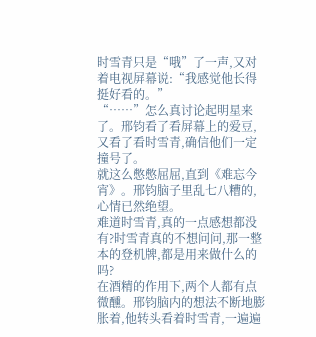时雪青只是“哦”了一声,又对着电视屏幕说:“我感觉他长得挺好看的。”
“……”怎么真讨论起明星来了。邢钧看了看屏幕上的爱豆,又看了看时雪青,确信他们一定撞号了。
就这么憋憋屈屈,直到《难忘今宵》。邢钧脑子里乱七八糟的,心情已然绝望。
难道时雪青,真的一点感想都没有?时雪青真的不想问问,那一整本的登机牌,都是用来做什么的吗?
在酒精的作用下,两个人都有点微醺。邢钧脑内的想法不断地膨胀着,他转头看着时雪青,一遍遍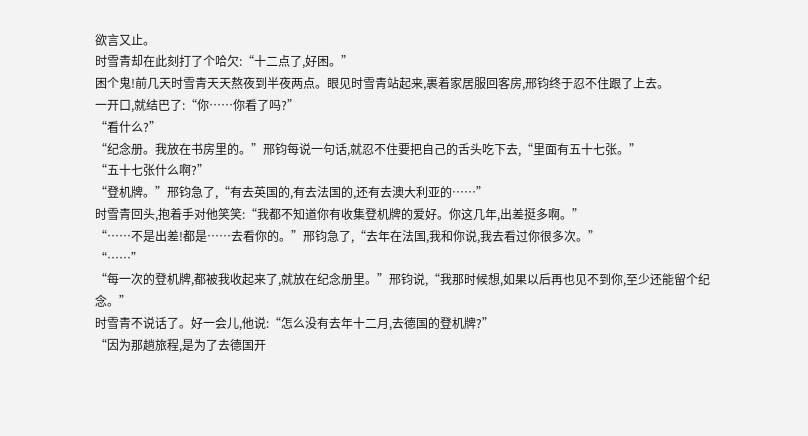欲言又止。
时雪青却在此刻打了个哈欠:“十二点了,好困。”
困个鬼!前几天时雪青天天熬夜到半夜两点。眼见时雪青站起来,裹着家居服回客房,邢钧终于忍不住跟了上去。
一开口,就结巴了:“你……你看了吗?”
“看什么?”
“纪念册。我放在书房里的。”邢钧每说一句话,就忍不住要把自己的舌头吃下去,“里面有五十七张。”
“五十七张什么啊?”
“登机牌。”邢钧急了,“有去英国的,有去法国的,还有去澳大利亚的……”
时雪青回头,抱着手对他笑笑:“我都不知道你有收集登机牌的爱好。你这几年,出差挺多啊。”
“……不是出差!都是……去看你的。”邢钧急了,“去年在法国,我和你说,我去看过你很多次。”
“……”
“每一次的登机牌,都被我收起来了,就放在纪念册里。”邢钧说,“我那时候想,如果以后再也见不到你,至少还能留个纪念。”
时雪青不说话了。好一会儿,他说:“怎么没有去年十二月,去德国的登机牌?”
“因为那趟旅程,是为了去德国开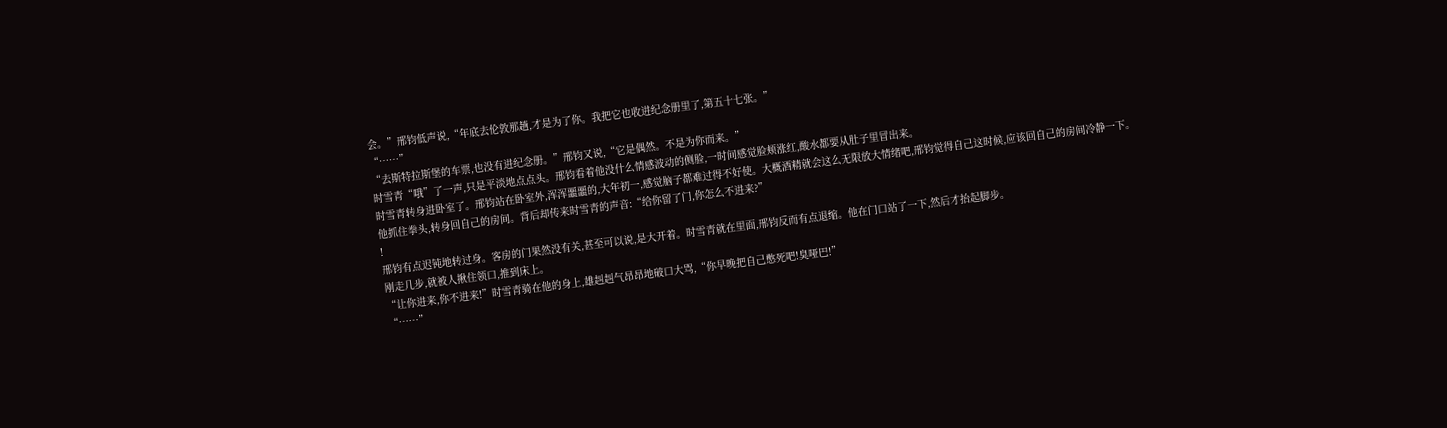会。”邢钧低声说,“年底去伦敦那趟,才是为了你。我把它也收进纪念册里了,第五十七张。”
“……”
“去斯特拉斯堡的车票,也没有进纪念册。”邢钧又说,“它是偶然。不是为你而来。”
时雪青“哦”了一声,只是平淡地点点头。邢钧看着他没什么情感波动的侧脸,一时间感觉脸颊涨红,酸水都要从肚子里冒出来。
时雪青转身进卧室了。邢钧站在卧室外,浑浑噩噩的,大年初一,感觉脑子都难过得不好使。大概酒精就会这么无限放大情绪吧,邢钧觉得自己这时候,应该回自己的房间冷静一下。
他抓住拳头,转身回自己的房间。背后却传来时雪青的声音:“给你留了门,你怎么不进来?”
!
邢钧有点迟钝地转过身。客房的门果然没有关,甚至可以说,是大开着。时雪青就在里面,邢钧反而有点退缩。他在门口站了一下,然后才抬起脚步。
刚走几步,就被人揪住领口,推到床上。
“让你进来,你不进来!”时雪青骑在他的身上,雄赳赳气昂昂地破口大骂,“你早晚把自己憋死吧!臭哑巴!”
“……”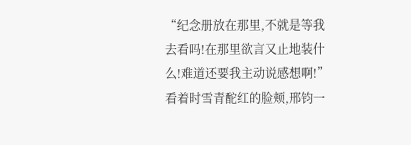“纪念册放在那里,不就是等我去看吗!在那里欲言又止地装什么!难道还要我主动说感想啊!”
看着时雪青酡红的脸颊,邢钧一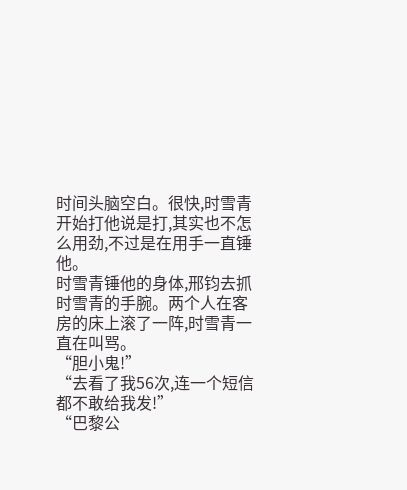时间头脑空白。很快,时雪青开始打他说是打,其实也不怎么用劲,不过是在用手一直锤他。
时雪青锤他的身体,邢钧去抓时雪青的手腕。两个人在客房的床上滚了一阵,时雪青一直在叫骂。
“胆小鬼!”
“去看了我56次,连一个短信都不敢给我发!”
“巴黎公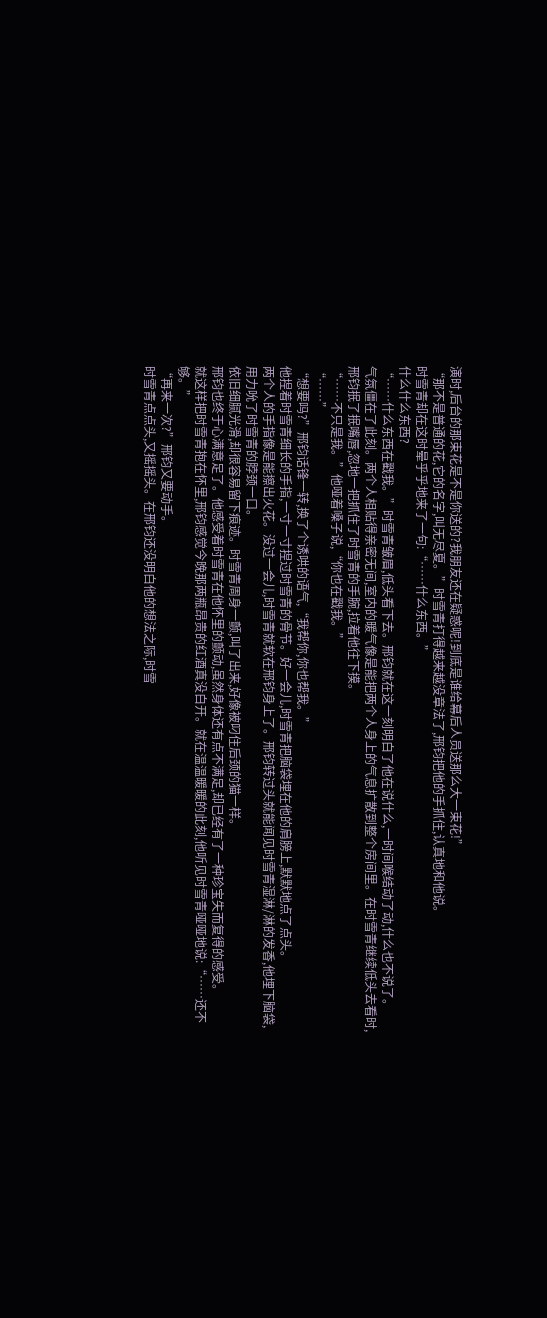演时,后台的那束花是不是你送的?我朋友还在疑惑呢!到底是谁给幕后人员送那么大一束花!”
“那不是普通的花,它的名字,叫无尽夏。”时雪青打得越来越没章法了,邢钧把他的手抓住,认真地和他说。
时雪青却在这时晕乎乎地来了一句:“……什么东西。”
什么什么东西?
“……什么东西在戳我。”时雪青皱眉,低头看下去。邢钧就在这一刻明白了他在说什么,一时间喉结动了动,什么也不说了。
气氛僵在了此刻。两个人相贴得亲密无间,室内的暖气像是能把两个人身上的气息扩散到整个房间里。在时雪青继续低头去看时,邢钧抿了抿嘴唇,忽地一把抓住了时雪青的手腕,拉着他往下摸。
“……不只是我。”他哑着嗓子说,“你也在戳我。”
“……”
“想要吗?”邢钧话锋一转,换了个诱哄的语气,“我帮你,你也帮我。”
他捏着时雪青细长的手指,一寸一寸捏过时雪青的骨节。好一会儿,时雪青把脑袋埋在他的肩膀上,默默地点了点头。
两个人的手指像是能擦出火花。没过一会儿,时雪青就软在邢钧身上了。邢钧转过头就能闻见时雪青湿淋/淋的发香,他埋下脑袋,用力吮了时雪青的脖颈一口。
依旧细腻光滑,却很容易留下痕迹。时雪青周身一颤,叫了出来,好像被叼住后颈的猫一样。
邢钧也终于心满意足了。他感受着时雪青在他怀里的颤动,虽然身体还有点不满足,却已经有了一种珍宝失而复得的感受。
就这样把时雪青抱在怀里,邢钧感觉今晚那两瓶昂贵的红酒真没白开。就在温温暖暖的此刻,他听见时雪青哑哑地说:“……还不够。”
“再来一次?”邢钧又要动手。
时雪青点点头,又摇摇头。在邢钧还没明白他的想法之际,时雪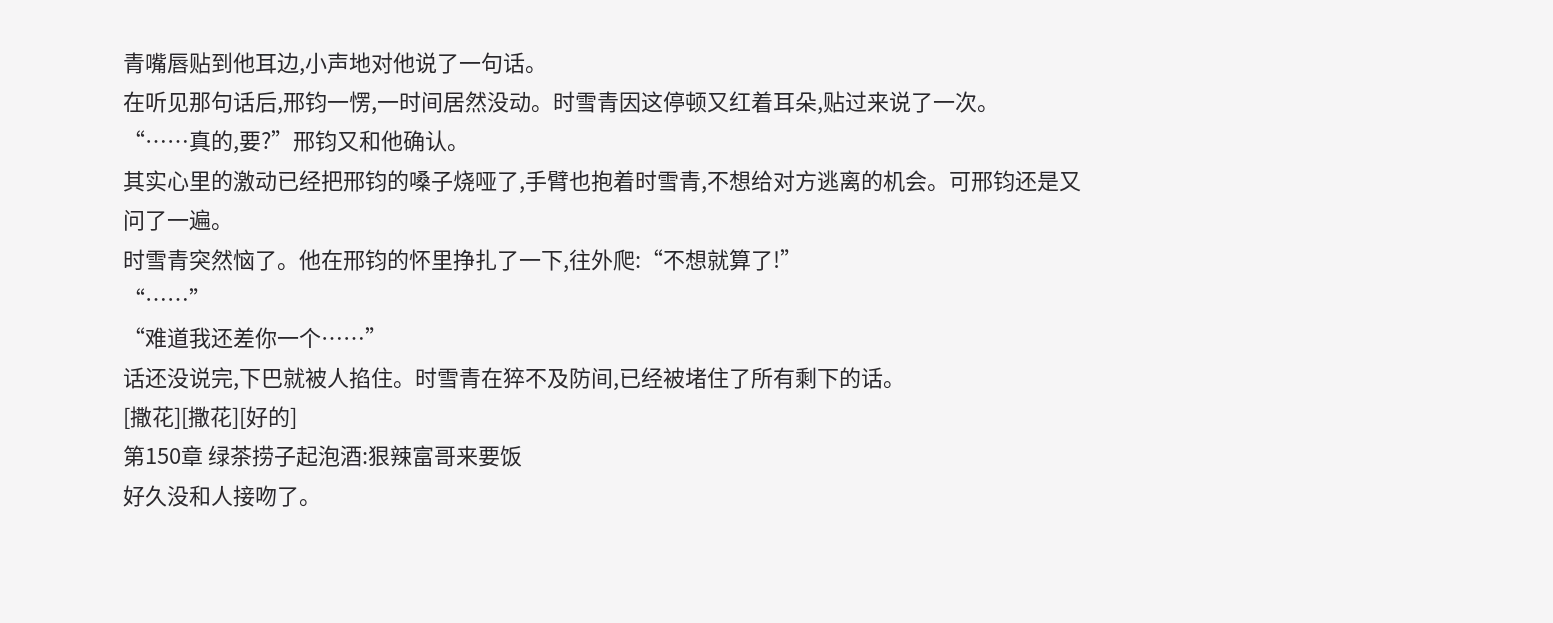青嘴唇贴到他耳边,小声地对他说了一句话。
在听见那句话后,邢钧一愣,一时间居然没动。时雪青因这停顿又红着耳朵,贴过来说了一次。
“……真的,要?”邢钧又和他确认。
其实心里的激动已经把邢钧的嗓子烧哑了,手臂也抱着时雪青,不想给对方逃离的机会。可邢钧还是又问了一遍。
时雪青突然恼了。他在邢钧的怀里挣扎了一下,往外爬:“不想就算了!”
“……”
“难道我还差你一个……”
话还没说完,下巴就被人掐住。时雪青在猝不及防间,已经被堵住了所有剩下的话。
[撒花][撒花][好的]
第150章 绿茶捞子起泡酒:狠辣富哥来要饭
好久没和人接吻了。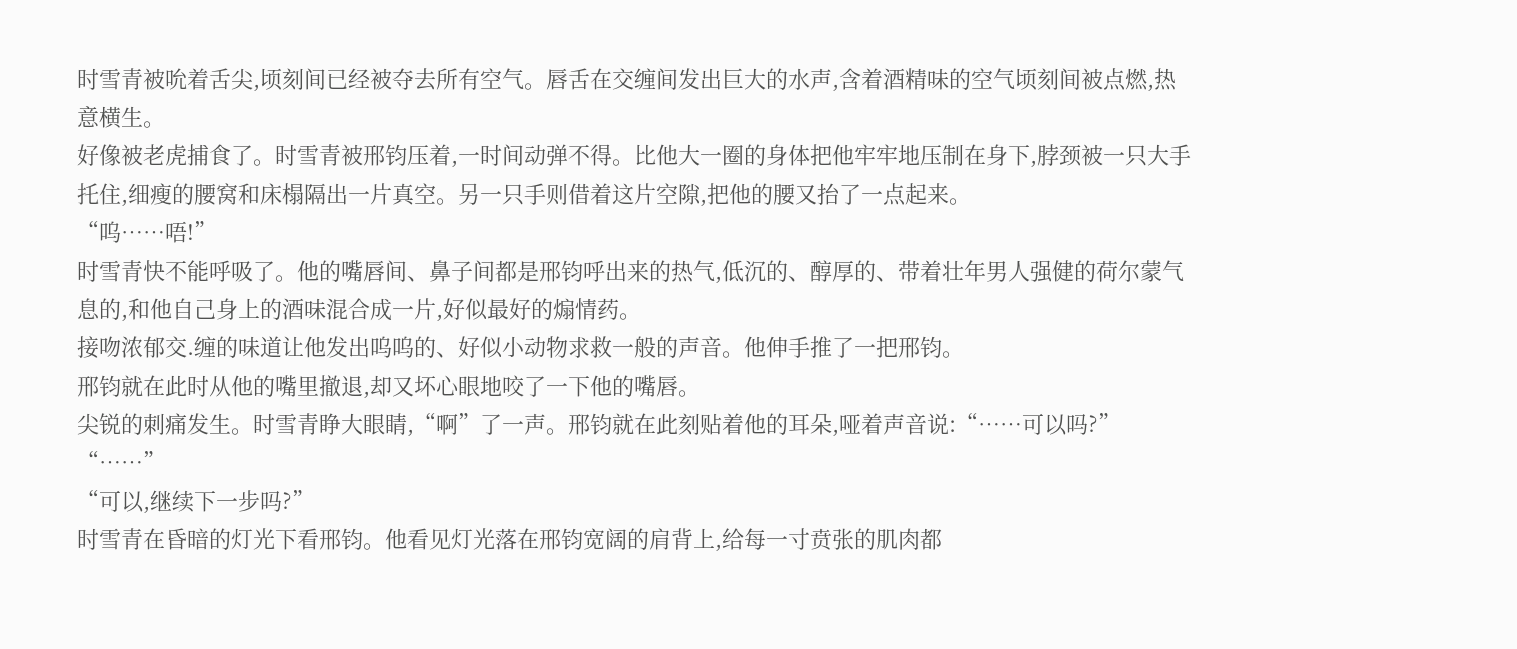时雪青被吮着舌尖,顷刻间已经被夺去所有空气。唇舌在交缠间发出巨大的水声,含着酒精味的空气顷刻间被点燃,热意横生。
好像被老虎捕食了。时雪青被邢钧压着,一时间动弹不得。比他大一圈的身体把他牢牢地压制在身下,脖颈被一只大手托住,细瘦的腰窝和床榻隔出一片真空。另一只手则借着这片空隙,把他的腰又抬了一点起来。
“呜……唔!”
时雪青快不能呼吸了。他的嘴唇间、鼻子间都是邢钧呼出来的热气,低沉的、醇厚的、带着壮年男人强健的荷尔蒙气息的,和他自己身上的酒味混合成一片,好似最好的煽情药。
接吻浓郁交.缠的味道让他发出呜呜的、好似小动物求救一般的声音。他伸手推了一把邢钧。
邢钧就在此时从他的嘴里撤退,却又坏心眼地咬了一下他的嘴唇。
尖锐的刺痛发生。时雪青睁大眼睛,“啊”了一声。邢钧就在此刻贴着他的耳朵,哑着声音说:“……可以吗?”
“……”
“可以,继续下一步吗?”
时雪青在昏暗的灯光下看邢钧。他看见灯光落在邢钧宽阔的肩背上,给每一寸贲张的肌肉都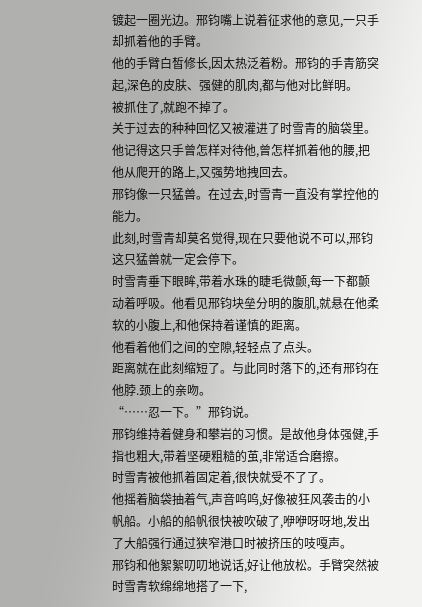镀起一圈光边。邢钧嘴上说着征求他的意见,一只手却抓着他的手臂。
他的手臂白皙修长,因太热泛着粉。邢钧的手青筋突起,深色的皮肤、强健的肌肉,都与他对比鲜明。
被抓住了,就跑不掉了。
关于过去的种种回忆又被灌进了时雪青的脑袋里。他记得这只手曾怎样对待他,曾怎样抓着他的腰,把他从爬开的路上,又强势地拽回去。
邢钧像一只猛兽。在过去,时雪青一直没有掌控他的能力。
此刻,时雪青却莫名觉得,现在只要他说不可以,邢钧这只猛兽就一定会停下。
时雪青垂下眼眸,带着水珠的睫毛微颤,每一下都颤动着呼吸。他看见邢钧块垒分明的腹肌,就悬在他柔软的小腹上,和他保持着谨慎的距离。
他看着他们之间的空隙,轻轻点了点头。
距离就在此刻缩短了。与此同时落下的,还有邢钧在他脖.颈上的亲吻。
“……忍一下。”邢钧说。
邢钧维持着健身和攀岩的习惯。是故他身体强健,手指也粗大,带着坚硬粗糙的茧,非常适合磨擦。
时雪青被他抓着固定着,很快就受不了了。
他摇着脑袋抽着气,声音呜呜,好像被狂风袭击的小帆船。小船的船帆很快被吹破了,咿咿呀呀地,发出了大船强行通过狭窄港口时被挤压的吱嘎声。
邢钧和他絮絮叨叨地说话,好让他放松。手臂突然被时雪青软绵绵地搭了一下,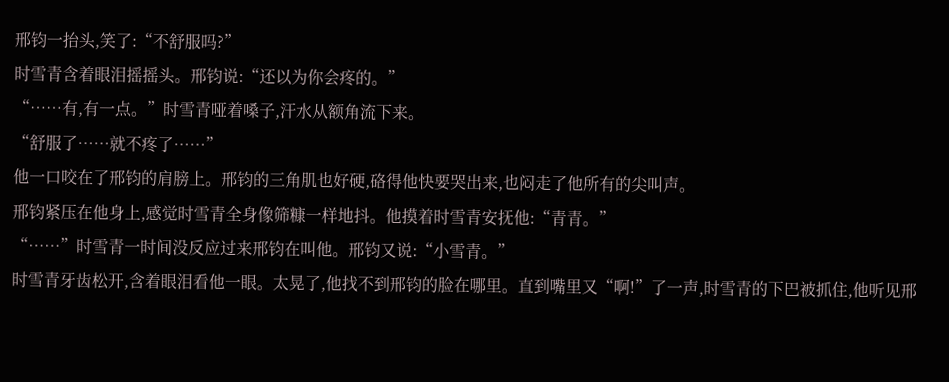邢钧一抬头,笑了:“不舒服吗?”
时雪青含着眼泪摇摇头。邢钧说:“还以为你会疼的。”
“……有,有一点。”时雪青哑着嗓子,汗水从额角流下来。
“舒服了……就不疼了……”
他一口咬在了邢钧的肩膀上。邢钧的三角肌也好硬,硌得他快要哭出来,也闷走了他所有的尖叫声。
邢钧紧压在他身上,感觉时雪青全身像筛糠一样地抖。他摸着时雪青安抚他:“青青。”
“……”时雪青一时间没反应过来邢钧在叫他。邢钧又说:“小雪青。”
时雪青牙齿松开,含着眼泪看他一眼。太晃了,他找不到邢钧的脸在哪里。直到嘴里又“啊!”了一声,时雪青的下巴被抓住,他听见邢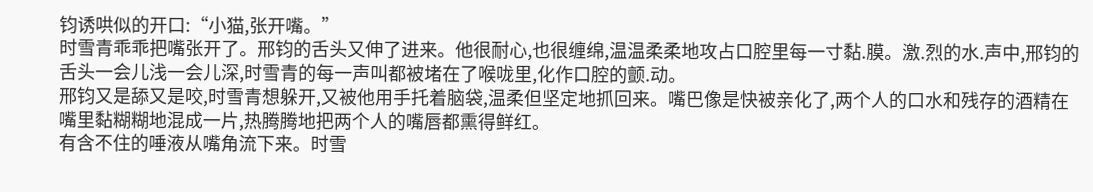钧诱哄似的开口:“小猫,张开嘴。”
时雪青乖乖把嘴张开了。邢钧的舌头又伸了进来。他很耐心,也很缠绵,温温柔柔地攻占口腔里每一寸黏.膜。激.烈的水.声中,邢钧的舌头一会儿浅一会儿深,时雪青的每一声叫都被堵在了喉咙里,化作口腔的颤.动。
邢钧又是舔又是咬,时雪青想躲开,又被他用手托着脑袋,温柔但坚定地抓回来。嘴巴像是快被亲化了,两个人的口水和残存的酒精在嘴里黏糊糊地混成一片,热腾腾地把两个人的嘴唇都熏得鲜红。
有含不住的唾液从嘴角流下来。时雪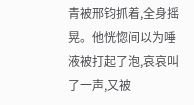青被邢钧抓着,全身摇晃。他恍惚间以为唾液被打起了泡,哀哀叫了一声,又被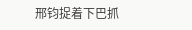邢钧捉着下巴抓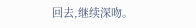回去,继续深吻。